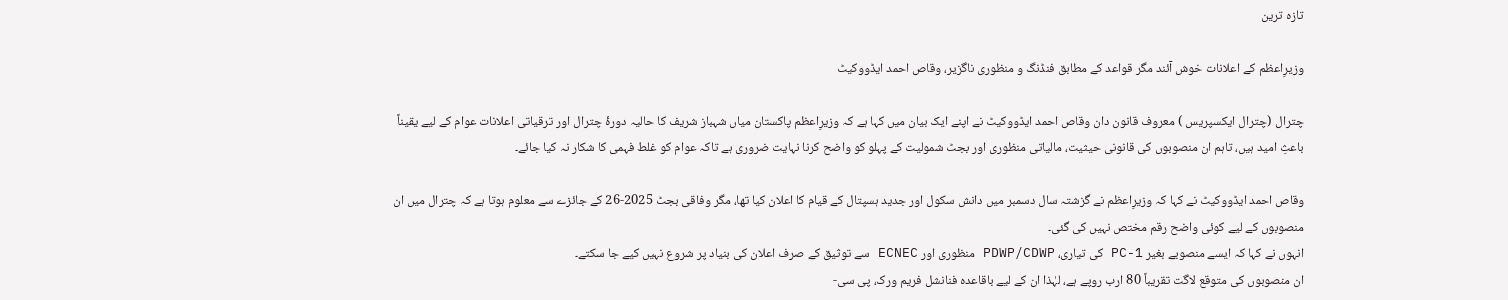تازہ ترین

وزیرِاعظم کے اعلانات خوش آئند مگر قواعد کے مطابق فنڈنگ و منظوری ناگزیر، وقاص احمد ایڈووکیٹ

چترال (چترال ایکسپریس ) معروف قانون دان وقاص احمد ایڈووکیٹ نے اپنے ایک بیان میں کہا ہے کہ وزیرِاعظم پاکستان میاں شہباز شریف کا حالیہ دورۂ چترال اور ترقیاتی اعلانات عوام کے لیے یقیناً باعثِ امید ہیں، تاہم ان منصوبوں کی قانونی حیثیت، مالیاتی منظوری اور بجٹ شمولیت کے پہلو کو واضح کرنا نہایت ضروری ہے تاکہ عوام کو غلط فہمی کا شکار نہ کیا جائے۔

وقاص احمد ایڈووکیٹ نے کہا کہ وزیرِاعظم نے گزشتہ سال دسمبر میں دانش سکول اور جدید ہسپتال کے قیام کا اعلان کیا تھا، مگر وفاقی بجٹ 2025-26 کے جائزے سے معلوم ہوتا ہے کہ چترال میں ان منصوبوں کے لیے کوئی واضح رقم مختص نہیں کی گئی۔
انہوں نے کہا کہ ایسے منصوبے بغیر PC-1 کی تیاری، PDWP/CDWP منظوری اور ECNEC سے توثیق کے صرف اعلان کی بنیاد پر شروع نہیں کیے جا سکتے۔
ان منصوبوں کی متوقع لاگت تقریباً 80 ارب روپے ہے، لہٰذا ان کے لیے باقاعدہ فنانشل فریم ورک، پی سی-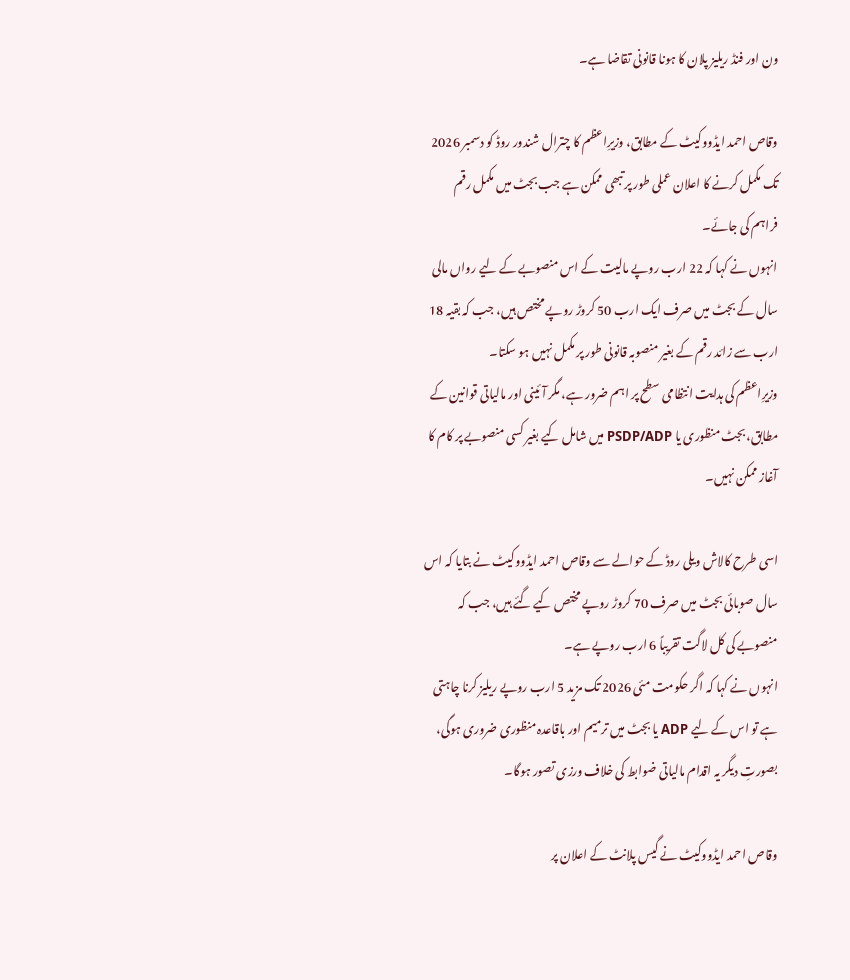ون اور فنڈ ریلیز پلان کا ہونا قانونی تقاضا ہے۔

وقاص احمد ایڈووکیٹ کے مطابق، وزیرِاعظم کا چترال شندور روڈ کو دسمبر 2026 تک مکمل کرنے کا اعلان عملی طور پر تبھی ممکن ہے جب بجٹ میں مکمل رقم فراہم کی جائے۔
انہوں نے کہا کہ 22 ارب روپے مالیت کے اس منصوبے کے لیے رواں مالی سال کے بجٹ میں صرف ایک ارب 50 کروڑ روپے مختص ہیں، جب کہ بقیہ 18 ارب سے زائد رقم کے بغیر منصوبہ قانونی طور پر مکمل نہیں ہو سکتا۔
وزیرِاعظم کی ہدایت انتظامی سطح پر اہم ضرور ہے، مگر آئینی اور مالیاتی قوانین کے مطابق، بجٹ منظوری یا PSDP/ADP میں شامل کیے بغیر کسی منصوبے پر کام کا آغاز ممکن نہیں۔

اسی طرح کالاش ویلی روڈ کے حوالے سے وقاص احمد ایڈووکیٹ نے بتایا کہ اس سال صوبائی بجٹ میں صرف 70 کروڑ روپے مختص کیے گئے ہیں، جب کہ منصوبے کی کل لاگت تقریباً 6 ارب روپے ہے۔
انہوں نے کہا کہ اگر حکومت مئی 2026 تک مزید 5 ارب روپے ریلیز کرنا چاہتی ہے تو اس کے لیے ADP یا بجٹ میں ترمیم اور باقاعدہ منظوری ضروری ہوگی، بصورتِ دیگر یہ اقدام مالیاتی ضوابط کی خلاف ورزی تصور ہوگا۔

وقاص احمد ایڈووکیٹ نے گیس پلانٹ کے اعلان پر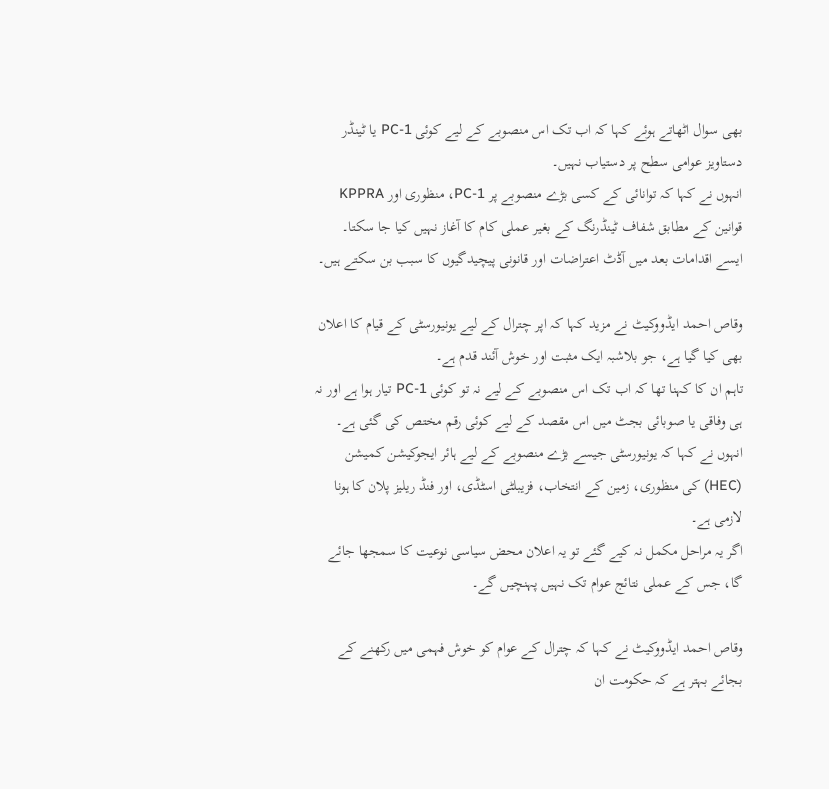بھی سوال اٹھاتے ہوئے کہا کہ اب تک اس منصوبے کے لیے کوئی PC-1 یا ٹینڈر دستاویز عوامی سطح پر دستیاب نہیں۔
انہوں نے کہا کہ توانائی کے کسی بڑے منصوبے پر PC-1، منظوری اور KPPRA قوانین کے مطابق شفاف ٹینڈرنگ کے بغیر عملی کام کا آغاز نہیں کیا جا سکتا۔
ایسے اقدامات بعد میں آڈٹ اعتراضات اور قانونی پیچیدگیوں کا سبب بن سکتے ہیں۔

وقاص احمد ایڈووکیٹ نے مزید کہا کہ اپر چترال کے لیے یونیورسٹی کے قیام کا اعلان بھی کیا گیا ہے، جو بلاشبہ ایک مثبت اور خوش آئند قدم ہے۔
تاہم ان کا کہنا تھا کہ اب تک اس منصوبے کے لیے نہ تو کوئی PC-1 تیار ہوا ہے اور نہ ہی وفاقی یا صوبائی بجٹ میں اس مقصد کے لیے کوئی رقم مختص کی گئی ہے۔
انہوں نے کہا کہ یونیورسٹی جیسے بڑے منصوبے کے لیے ہائر ایجوکیشن کمیشن (HEC) کی منظوری، زمین کے انتخاب، فزیبلٹی اسٹڈی، اور فنڈ ریلیز پلان کا ہونا لازمی ہے۔
اگر یہ مراحل مکمل نہ کیے گئے تو یہ اعلان محض سیاسی نوعیت کا سمجھا جائے گا، جس کے عملی نتائج عوام تک نہیں پہنچیں گے۔

وقاص احمد ایڈووکیٹ نے کہا کہ چترال کے عوام کو خوش فہمی میں رکھنے کے بجائے بہتر ہے کہ حکومت ان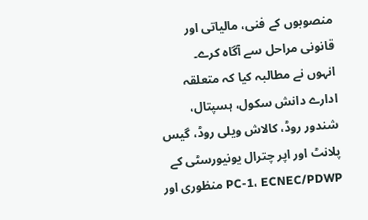منصوبوں کے فنی، مالیاتی اور قانونی مراحل سے آگاہ کرے۔
انہوں نے مطالبہ کیا کہ متعلقہ ادارے دانش سکول، ہسپتال، شندور روڈ، کالاش ویلی روڈ، گیس پلانٹ اور اپر چترال یونیورسٹی کے PC-1، ECNEC/PDWP منظوری اور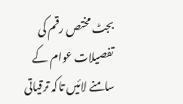بجٹ مختص رقم کی تفصیلات عوام کے سامنے لائیں تاکہ ترقیاتی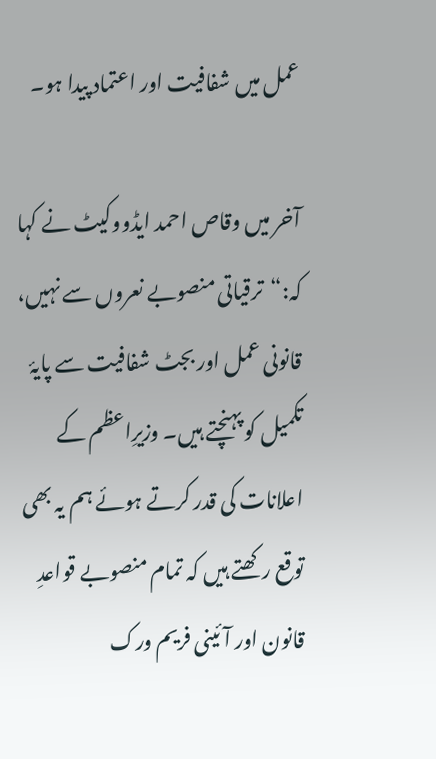عمل میں شفافیت اور اعتماد پیدا ہو۔

آخر میں وقاص احمد ایڈووکیٹ نے کہا کہ:“ترقیاتی منصوبے نعروں سے نہیں، قانونی عمل اور بجٹ شفافیت سے پایۂ تکمیل کو پہنچتے ہیں۔ وزیرِاعظم کے اعلانات کی قدر کرتے ہوئے ہم یہ بھی توقع رکھتے ہیں کہ تمام منصوبے قواعدِ قانون اور آئینی فریم ورک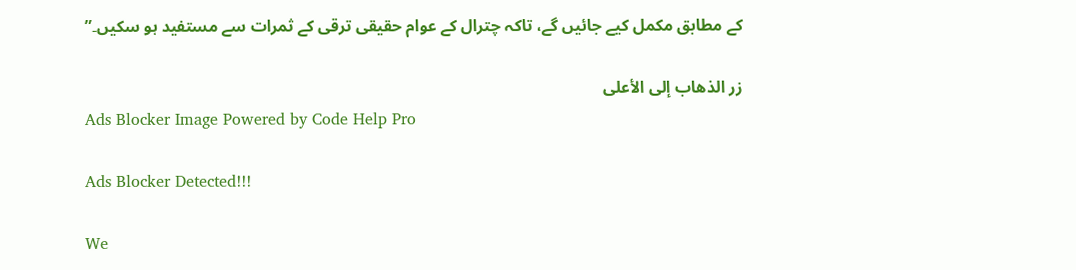کے مطابق مکمل کیے جائیں گے، تاکہ چترال کے عوام حقیقی ترقی کے ثمرات سے مستفید ہو سکیں۔”

زر الذهاب إلى الأعلى
Ads Blocker Image Powered by Code Help Pro

Ads Blocker Detected!!!

We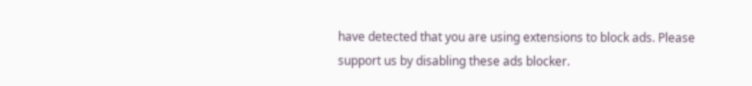have detected that you are using extensions to block ads. Please support us by disabling these ads blocker.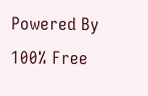Powered By
100% Free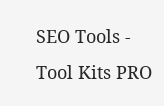SEO Tools - Tool Kits PRO